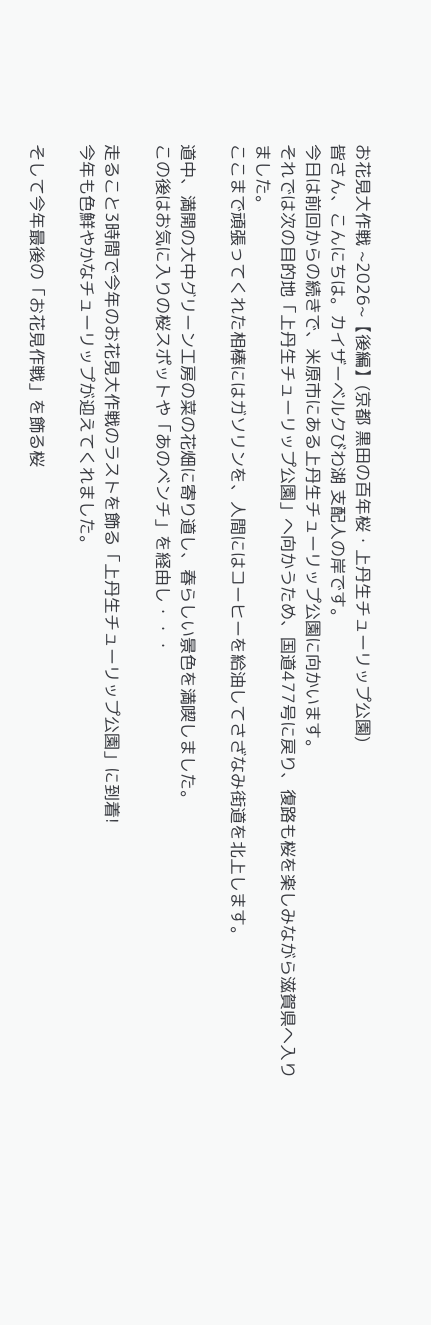お花見大作戦 ~2026~【後編】(京都 黒田の百年桜・上丹生チューリップ公園)
皆さん、こんにちは。カイザーベルクびわ湖 支配人の岸です。
今日は前回からの続きで、米原市にある上丹生チューリップ公園に向かいます。
それでは次の目的地「上丹生チューリップ公園」へ向かうため、国道477号に戻り、復路も桜を楽しみながら滋賀県へ入りました。
ここまで頑張ってくれた相棒にはガソリンを、人間にはコーヒーを給油してさざなみ街道を北上します。

道中、満開の大中グリーン工房の菜の花畑に寄り道し、春らしい景色を満喫しました。
この後はお気に入りの桜スポットや「あのベンチ」を経由し・・・

走ること3時間で今年のお花見大作戦のラストを飾る「上丹生チューリップ公園」に到着!
今年も色鮮やかなチューリップが迎えてくれました。

そして今年最後の「お花見作戦」を飾る桜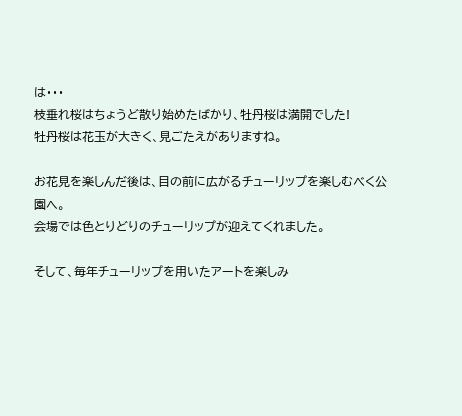は・・・
枝垂れ桜はちょうど散り始めたばかり、牡丹桜は満開でした!
牡丹桜は花玉が大きく、見ごたえがありますね。

お花見を楽しんだ後は、目の前に広がるチューリップを楽しむべく公園へ。
会場では色とりどりのチューリップが迎えてくれました。

そして、毎年チューリップを用いたアートを楽しみ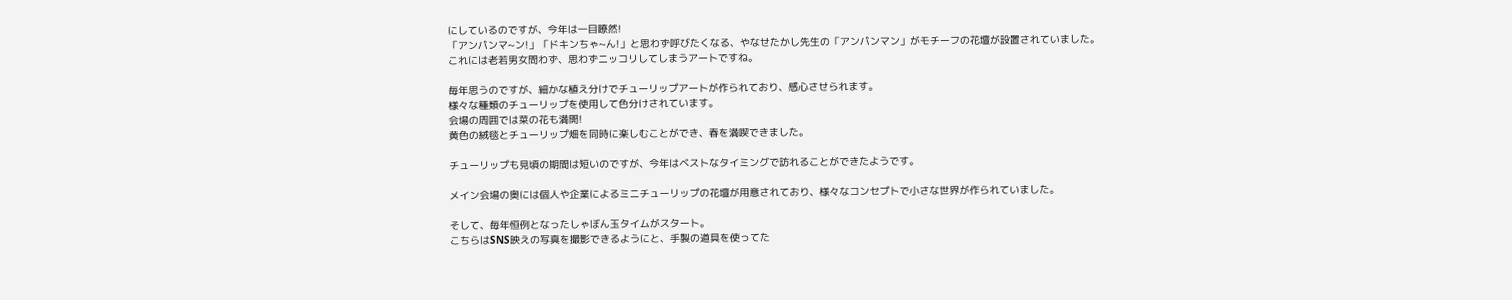にしているのですが、今年は一目瞭然!
「アンパンマ~ン!」「ドキンちゃ~ん!」と思わず呼びたくなる、やなせたかし先生の「アンパンマン」がモチーフの花壇が設置されていました。
これには老若男女問わず、思わずニッコリしてしまうアートですね。

毎年思うのですが、細かな植え分けでチューリップアートが作られており、感心させられます。
様々な種類のチューリップを使用して色分けされています。
会場の周囲では菜の花も満開!
黄色の絨毯とチューリップ畑を同時に楽しむことができ、春を満喫できました。

チューリップも見頃の期間は短いのですが、今年はベストなタイミングで訪れることができたようです。

メイン会場の奥には個人や企業によるミニチューリップの花壇が用意されており、様々なコンセプトで小さな世界が作られていました。

そして、毎年恒例となったしゃぼん玉タイムがスタート。
こちらはSNS映えの写真を撮影できるようにと、手製の道具を使ってた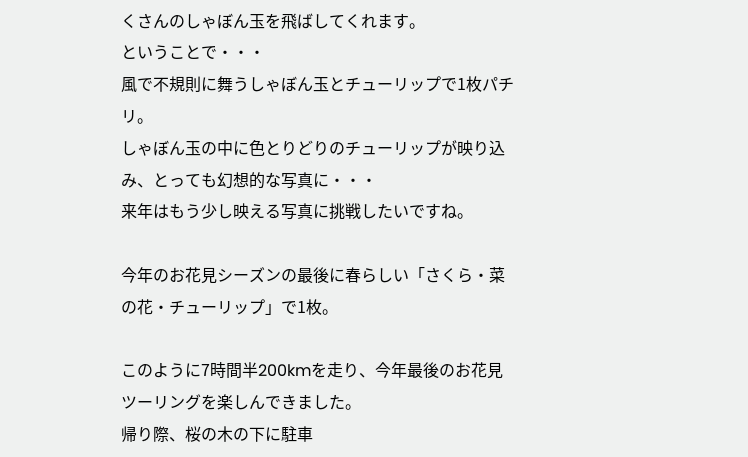くさんのしゃぼん玉を飛ばしてくれます。
ということで・・・
風で不規則に舞うしゃぼん玉とチューリップで1枚パチリ。
しゃぼん玉の中に色とりどりのチューリップが映り込み、とっても幻想的な写真に・・・
来年はもう少し映える写真に挑戦したいですね。

今年のお花見シーズンの最後に春らしい「さくら・菜の花・チューリップ」で1枚。

このように7時間半200kmを走り、今年最後のお花見ツーリングを楽しんできました。
帰り際、桜の木の下に駐車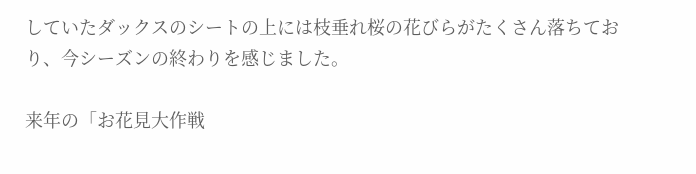していたダックスのシートの上には枝垂れ桜の花びらがたくさん落ちており、今シーズンの終わりを感じました。

来年の「お花見大作戦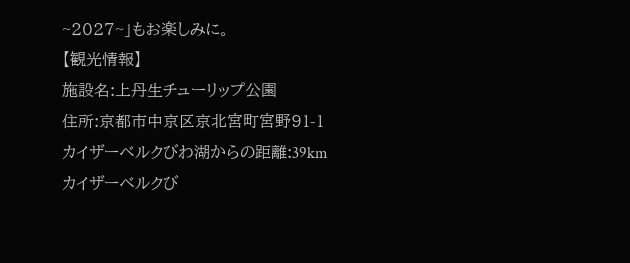~2027~」もお楽しみに。
【観光情報】
施設名:上丹生チューリップ公園
住所:京都市中京区京北宮町宮野91-1
カイザーベルクびわ湖からの距離:39km
カイザーベルクび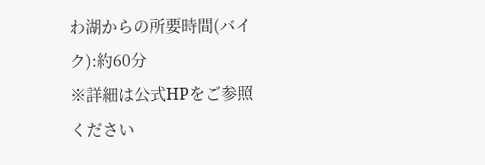わ湖からの所要時間(バイク):約60分
※詳細は公式HPをご参照ください